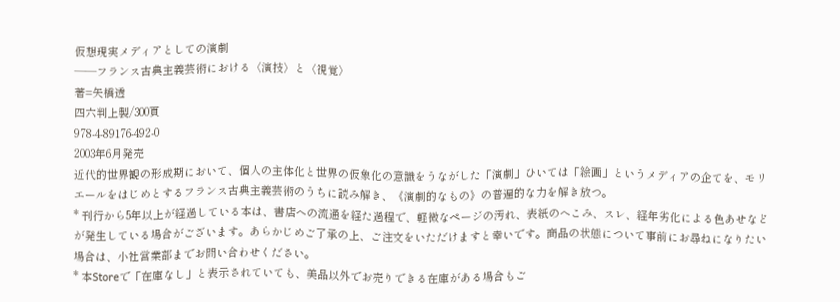仮想現実メディアとしての演劇
――フランス古典主義芸術における〈演技〉と〈視覚〉
著=矢橋透
四六判上製/300頁
978-4-89176-492-0
2003年6月発売
近代的世界観の形成期において、個人の主体化と世界の仮象化の意識をうながした「演劇」ひいては「絵画」というメディアの企てを、モリエールをはじめとするフランス古典主義芸術のうちに読み解き、《演劇的なもの》の普遍的な力を解き放つ。
* 刊行から5年以上が経過している本は、書店への流通を経た過程で、軽微なページの汚れ、表紙のへこみ、スレ、経年劣化による色あせなどが発生している場合がございます。あらかじめご了承の上、ご注文をいただけますと幸いです。商品の状態について事前にお尋ねになりたい場合は、小社営業部までお問い合わせください。
* 本Storeで「在庫なし」と表示されていても、美品以外でお売りできる在庫がある場合もご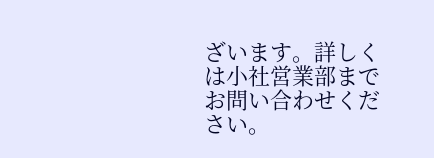ざいます。詳しくは小社営業部までお問い合わせください。